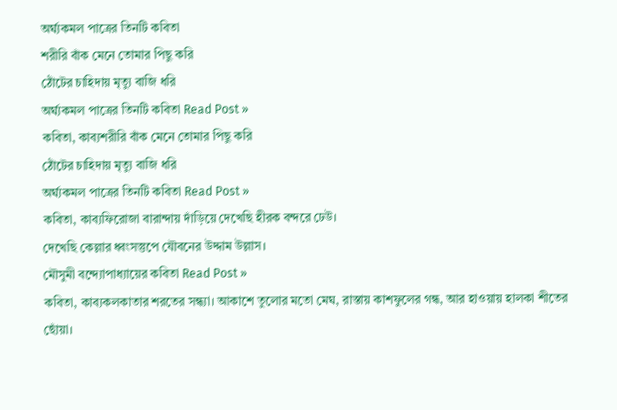অর্ঘ্যকমল পাত্রের তিনটি কবিতা
শরীরি বাঁক মেনে তোমার পিছু করি
ঠোঁটের চাহিদায় মৃত্যু বাজি ধরি
অর্ঘ্যকমল পাত্রের তিনটি কবিতা Read Post »
কবিতা, কাব্যশরীরি বাঁক মেনে তোমার পিছু করি
ঠোঁটের চাহিদায় মৃত্যু বাজি ধরি
অর্ঘ্যকমল পাত্রের তিনটি কবিতা Read Post »
কবিতা, কাব্যফিরোজা বারান্দায় দাঁড়িয়ে দেখেছি হীরক বন্দরে ঢেউ।
দেখেছি কেল্লার ধ্বংসস্তুপে যৌবনের উদ্দাম উল্লাস।
মৌসুমী বন্দ্যোপাধ্যায়ের কবিতা Read Post »
কবিতা, কাব্যকলকাতার শরতের সন্ধ্যা। আকাশে তুলোর মতো মেঘ, রাস্তায় কাশফুলের গন্ধ, আর হাওয়ায় হালকা শীতের ছোঁয়া।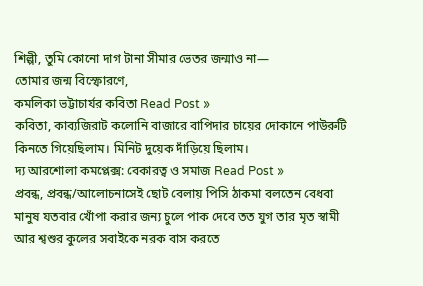শিল্পী, তুমি কোনো দাগ টানা সীমার ভেতর জন্মাও না—
তোমার জন্ম বিস্ফোরণে,
কমলিকা ভট্টাচার্যর কবিতা Read Post »
কবিতা, কাব্যজিরাট কলোনি বাজারে বাপিদার চায়ের দোকানে পাউরুটি কিনতে গিয়েছিলাম। মিনিট দুয়েক দাঁড়িয়ে ছিলাম।
দ্য আরশোলা কমপ্লেক্স: বেকারত্ব ও সমাজ Read Post »
প্রবন্ধ, প্রবন্ধ/আলোচনাসেই ছোট বেলায় পিসি ঠাকমা বলতেন বেধবা মানুষ যতবার খোঁপা করার জন্য চুলে পাক দেবে তত যুগ তার মৃত স্বামী আর শ্বশুর কুলের সবাইকে নরক বাস করতে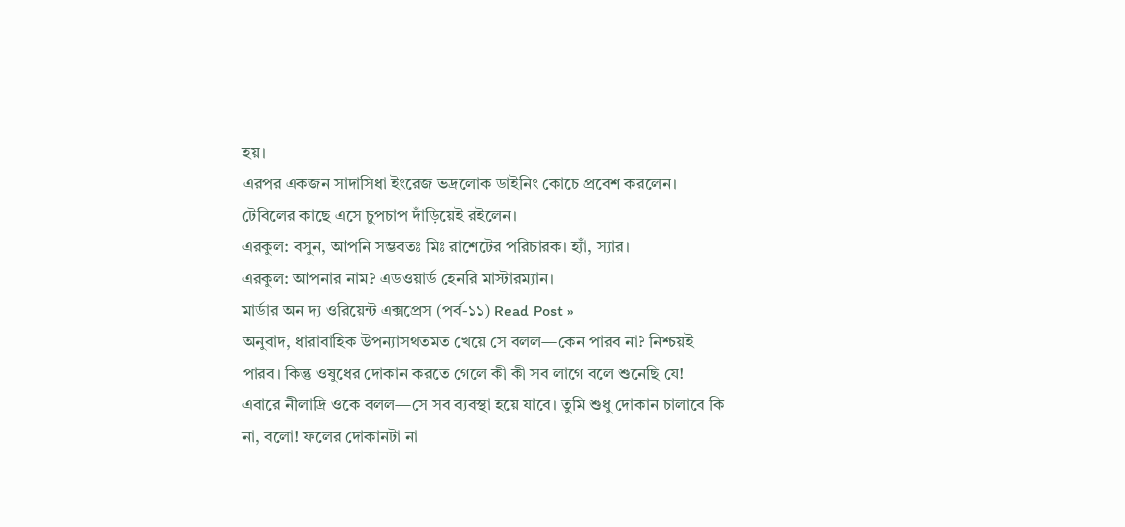হয়।
এরপর একজন সাদাসিধা ইংরেজ ভদ্রলোক ডাইনিং কোচে প্রবেশ করলেন। টেবিলের কাছে এসে চুপচাপ দাঁড়িয়েই রইলেন।
এরকুল: বসুন, আপনি সম্ভবতঃ মিঃ রাশেটের পরিচারক। হ্যাঁ, স্যার।
এরকুল: আপনার নাম? এডওয়ার্ড হেনরি মাস্টারম্যান।
মার্ডার অন দ্য ওরিয়েন্ট এক্সপ্রেস (পর্ব-১১) Read Post »
অনুবাদ, ধারাবাহিক উপন্যাসথতমত খেয়ে সে বলল—কেন পারব না? নিশ্চয়ই পারব। কিন্তু ওষুধের দোকান করতে গেলে কী কী সব লাগে বলে শুনেছি যে!
এবারে নীলাদ্রি ওকে বলল—সে সব ব্যবস্থা হয়ে যাবে। তুমি শুধু দোকান চালাবে কি না, বলো! ফলের দোকানটা না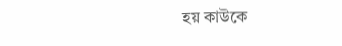হয় কাউকে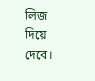লিজ দিয়ে দেবে।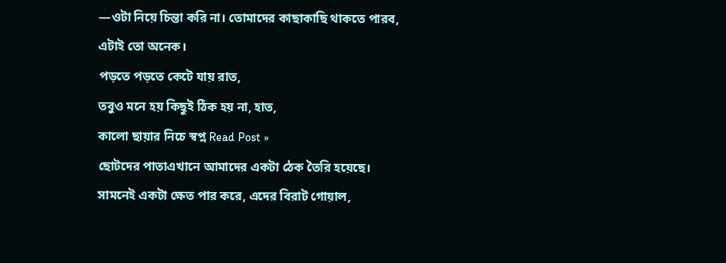—ওটা নিয়ে চিন্তা করি না। তোমাদের কাছাকাছি থাকতে পারব, এটাই তো অনেক।
পড়তে পড়তে কেটে যায় রাত,
তবুও মনে হয় কিছুই ঠিক হয় না, হাত,
কালো ছায়ার নিচে স্বপ্ন Read Post »
ছোটদের পাতাএখানে আমাদের একটা ঠেক তৈরি হয়েছে। সামনেই একটা ক্ষেত পার করে, এদের বিরাট গোয়াল,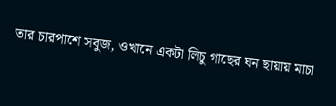তার চারপাশে সবুজ, ওখানে একটা লিচু গাছের ঘন ছায়ায় মাচা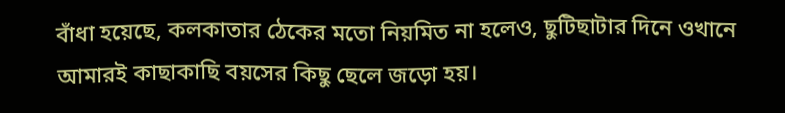বাঁধা হয়েছে, কলকাতার ঠেকের মতো নিয়মিত না হলেও, ছুটিছাটার দিনে ওখানে আমারই কাছাকাছি বয়সের কিছু ছেলে জড়ো হয়।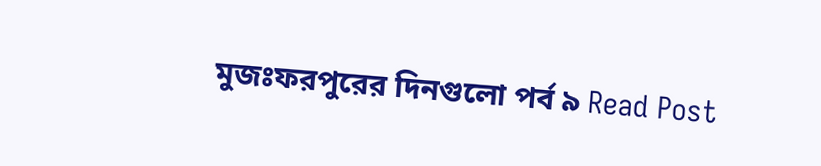মুজঃফরপুরের দিনগুলো পর্ব ৯ Read Post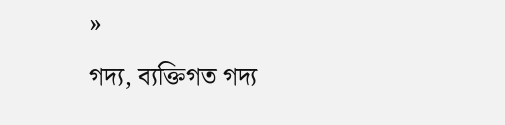»
গদ্য, ব্যক্তিগত গদ্য